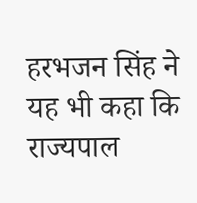हरभजन सिंह ने यह भी कहा कि राज्यपाल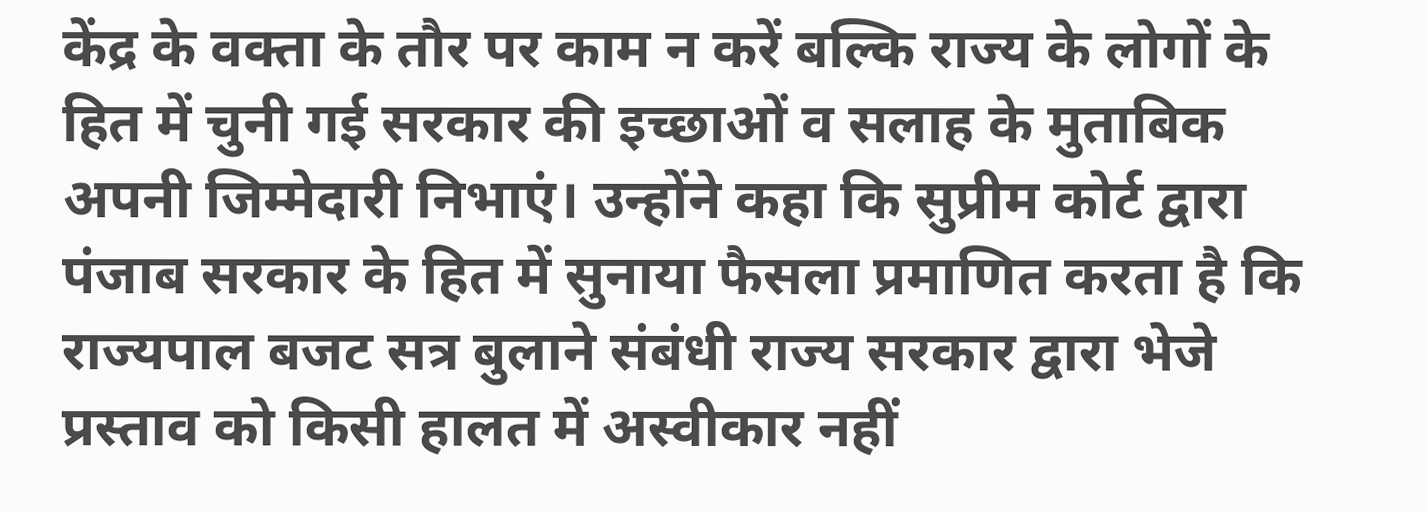केंद्र के वक्ता के तौर पर काम न करें बल्कि राज्य के लोगों के हित में चुनी गई सरकार की इच्छाओं व सलाह के मुताबिक अपनी जिम्मेदारी निभाएं। उन्होंने कहा कि सुप्रीम कोर्ट द्वारा पंजाब सरकार के हित में सुनाया फैसला प्रमाणित करता है कि राज्यपाल बजट सत्र बुलाने संबंधी राज्य सरकार द्वारा भेजे प्रस्ताव को किसी हालत में अस्वीकार नहीं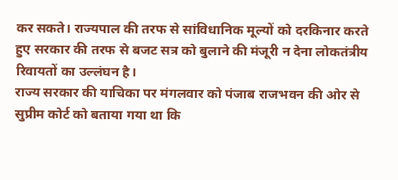कर सकते। राज्यपाल की तरफ से सांविधानिक मूल्यों को दरकिनार करते हुए सरकार की तरफ से बजट सत्र को बुलाने की मंजूरी न देना लोकतंत्रीय रिवायतों का उल्लंघन है।
राज्य सरकार की याचिका पर मंगलवार को पंजाब राजभवन की ओर से सुप्रीम कोर्ट को बताया गया था कि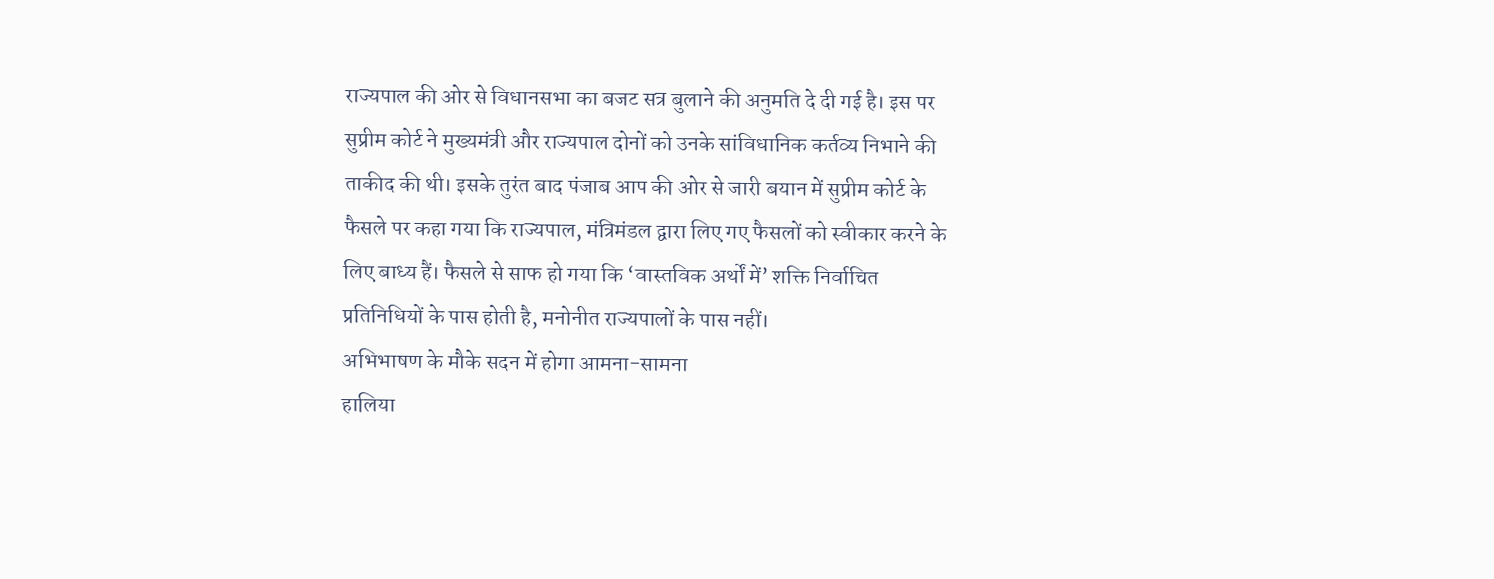राज्यपाल की ओर से विधानसभा का बजट सत्र बुलाने की अनुमति दे दी गई है। इस पर सुप्रीम कोर्ट ने मुख्यमंत्री और राज्यपाल दोनों को उनके सांविधानिक कर्तव्य निभाने की ताकीद की थी। इसके तुरंत बाद पंजाब आप की ओर से जारी बयान में सुप्रीम कोर्ट के फैसले पर कहा गया कि राज्यपाल, मंत्रिमंडल द्वारा लिए गए फैसलों को स्वीकार करने के लिए बाध्य हैं। फैसले से साफ हो गया कि ‘वास्तविक अर्थों में’ शक्ति निर्वाचित प्रतिनिधियों के पास होती है, मनोनीत राज्यपालों के पास नहीं।
अभिभाषण के मौके सदन में होगा आमना-सामना
हालिया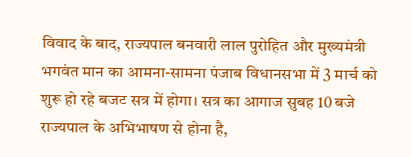विवाद के बाद, राज्यपाल बनवारी लाल पुरोहित और मुख्यमंत्री भगवंत मान का आमना-सामना पंजाब विधानसभा में 3 मार्च को शुरू हो रहे बजट सत्र में होगा। सत्र का आगाज सुबह 10 बजे राज्यपाल के अभिभाषण से होना है,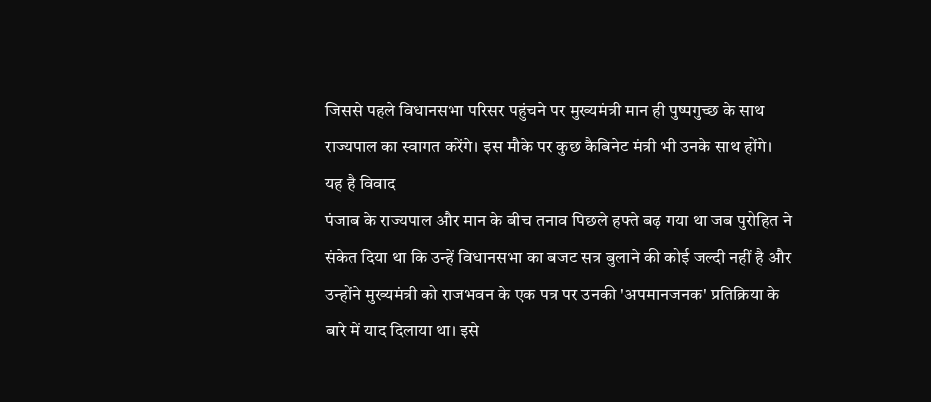जिससे पहले विधानसभा परिसर पहुंचने पर मुख्यमंत्री मान ही पुष्पगुच्छ के साथ राज्यपाल का स्वागत करेंगे। इस मौके पर कुछ कैबिनेट मंत्री भी उनके साथ होंगे।
यह है विवाद
पंजाब के राज्यपाल और मान के बीच तनाव पिछले हफ्ते बढ़ गया था जब पुरोहित ने संकेत दिया था कि उन्हें विधानसभा का बजट सत्र बुलाने की कोई जल्दी नहीं है और उन्होंने मुख्यमंत्री को राजभवन के एक पत्र पर उनकी 'अपमानजनक' प्रतिक्रिया के बारे में याद दिलाया था। इसे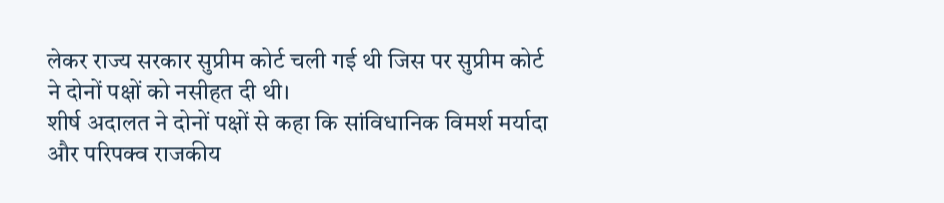लेकर राज्य सरकार सुप्रीम कोर्ट चली गई थी जिस पर सुप्रीम कोर्ट ने दोनों पक्षों को नसीहत दी थी।
शीर्ष अदालत ने दोनों पक्षों से कहा कि सांविधानिक विमर्श मर्यादा और परिपक्व राजकीय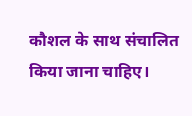कौशल के साथ संचालित किया जाना चाहिए।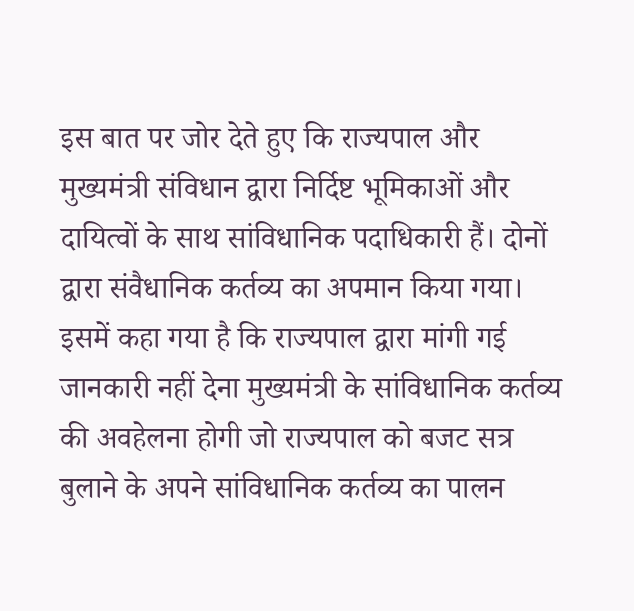इस बात पर जोर देते हुए कि राज्यपाल और मुख्यमंत्री संविधान द्वारा निर्दिष्ट भूमिकाओं और दायित्वों के साथ सांविधानिक पदाधिकारी हैं। दोनों द्वारा संवैधानिक कर्तव्य का अपमान किया गया। इसमें कहा गया है कि राज्यपाल द्वारा मांगी गई जानकारी नहीं देना मुख्यमंत्री के सांविधानिक कर्तव्य की अवहेलना होगी जो राज्यपाल को बजट सत्र बुलाने के अपने सांविधानिक कर्तव्य का पालन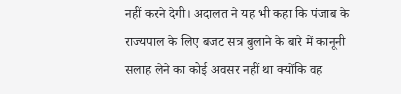नहीं करने देगी। अदालत ने यह भी कहा कि पंजाब के राज्यपाल के लिए बजट सत्र बुलाने के बारे में कानूनी सलाह लेने का कोई अवसर नहीं था क्योंकि वह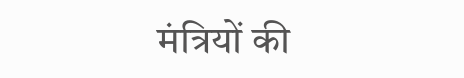मंत्रियों की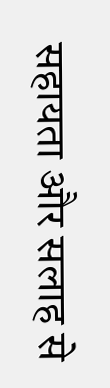सहायता और सलाह से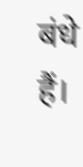बंधे हैं।